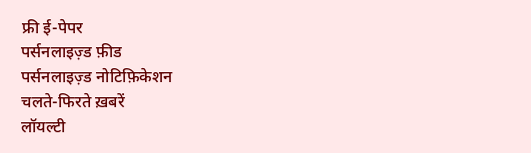फ्री ई-पेपर
पर्सनलाइज़्ड फ़ीड
पर्सनलाइज़्ड नोटिफ़िकेशन
चलते-फिरते ख़बरें
लॉयल्टी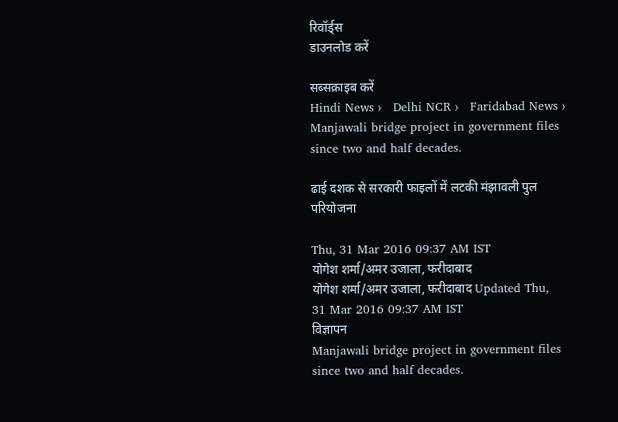रिवॉर्ड्स
डाउनलोड करें

सब्सक्राइब करें
Hindi News ›   Delhi NCR ›   Faridabad News ›   Manjawali bridge project in government files since two and half decades.

ढाई दशक से सरकारी फाइलों में लटकी मंझावली पुल परियोजना

Thu, 31 Mar 2016 09:37 AM IST
योगेश शर्मा/अमर उजाला, फरीदाबाद
योगेश शर्मा/अमर उजाला, फरीदाबाद Updated Thu, 31 Mar 2016 09:37 AM IST
विज्ञापन
Manjawali bridge project in government files since two and half decades.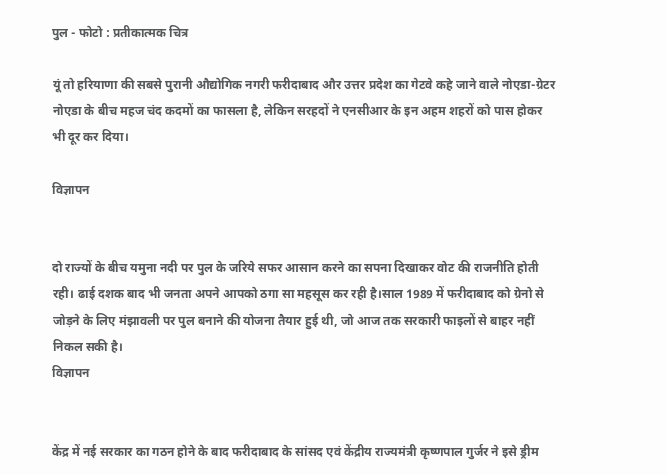पुल - फोटो : प्रतीकात्मक चित्र

यूं तो हरियाणा की सबसे पुरानी औद्योगिक नगरी फरीदाबाद और उत्तर प्रदेश का गेटवे कहे जाने वाले नोएडा-ग्रेटर नोएडा के बीच महज चंद कदमों का फासला है, लेकिन सरहदों ने एनसीआर के इन अहम शहरों को पास होकर भी दूर कर दिया।

विज्ञापन


दो राज्यों के बीच यमुना नदी पर पुल के जरिये सफर आसान करने का सपना दिखाकर वोट की राजनीति होती रही। ढाई दशक बाद भी जनता अपने आपको ठगा सा महसूस कर रही है।साल 1989 में फरीदाबाद को ग्रेनो से जोड़ने के लिए मंझावली पर पुल बनाने की योजना तैयार हुई थी, जो आज तक सरकारी फाइलों से बाहर नहीं निकल सकी है।
विज्ञापन


केंद्र में नई सरकार का गठन होने के बाद फरीदाबाद के सांसद एवं केंद्रीय राज्यमंत्री कृष्णपाल गुर्जर ने इसे ड्रीम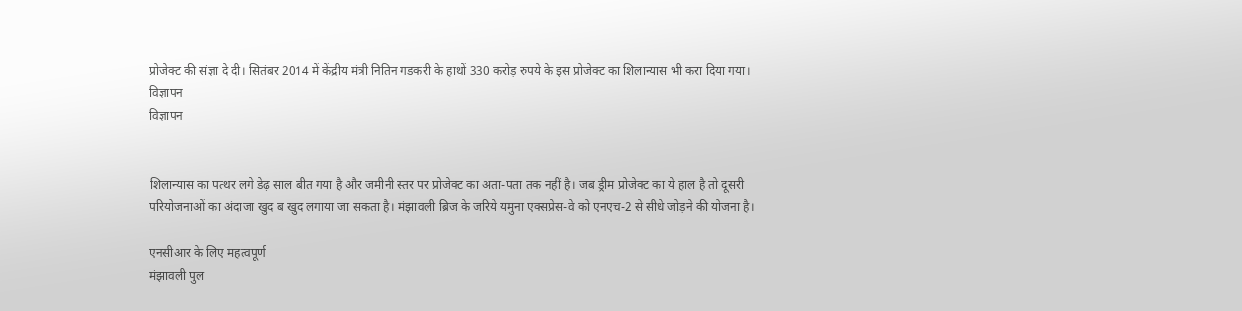प्रोजेक्ट की संज्ञा दे दी। सितंबर 2014 में केंद्रीय मंत्री नितिन गडकरी के हाथों 330 करोड़ रुपये के इस प्रोजेक्ट का शिलान्यास भी करा दिया गया।
विज्ञापन
विज्ञापन


शिलान्यास का पत्थर लगे डेढ़ साल बीत गया है और जमीनी स्तर पर प्रोजेक्ट का अता-पता तक नहीं है। जब ड्रीम प्रोजेक्ट का ये हाल है तो दूसरी परियोजनाओं का अंदाजा खुद ब खुद लगाया जा सकता है। मंझावली ब्रिज के जरिये यमुना एक्सप्रेस-वे को एनएच-2 से सीधे जोड़ने की योजना है।

एनसीआर के लिए महत्वपूर्ण
मंझावली पुल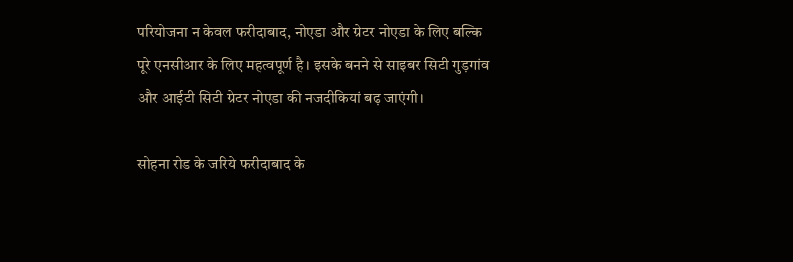परियोजना न केवल फरीदाबाद, नोएडा और ग्रेटर नोएडा के लिए बल्कि पूरे एनसीआर के लिए महत्वपूर्ण है। इसके बनने से साइबर सिटी गुड़गांव और आईटी सिटी ग्रेटर नोएडा की नजदीकियां बढ़ जाएंगी।

सोहना रोड के जरिये फरीदाबाद के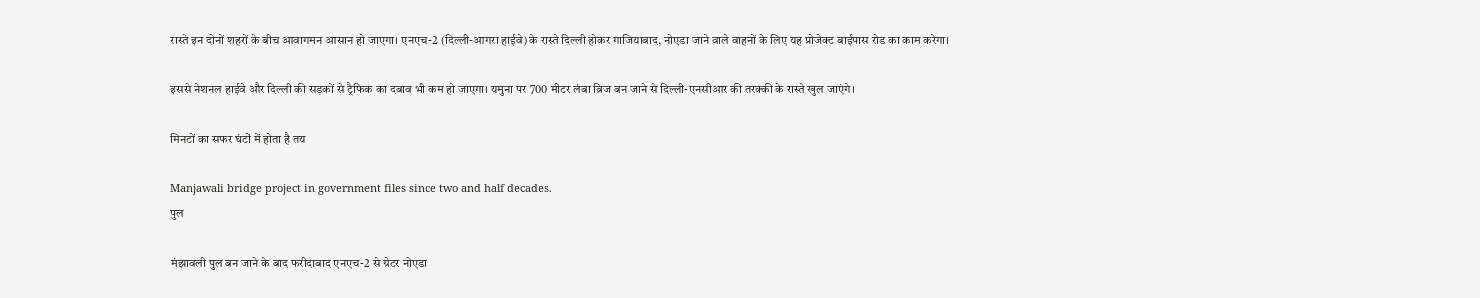रास्ते इन दोनों शहरों के बीच आवागमन आसान हो जाएगा। एनएच-2 (दिल्ली-आगरा हाईवे) के रास्ते दिल्ली होकर गाजियाबाद, नोएडा जाने वाले वाहनों के लिए यह प्रोजेक्ट बाईपास रोड का काम करेगा।

इससे नेशनल हाईवे और दिल्ली की सड़कों से ट्रैफिक का दबाव भी कम हो जाएगा। यमुना पर 700 मीटर लंबा ब्रिज बन जाने से दिल्ली-एनसीआर की तरक्की के रास्ते खुल जाएंगे।

मिनटों का सफर घंटों में होता है तय

Manjawali bridge project in government files since two and half decades.
पुल

मंझावली पुल बन जाने के बाद फरीदाबाद एनएच-2 से ग्रेटर नोएडा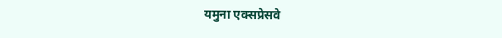यमुना एक्सप्रेसवे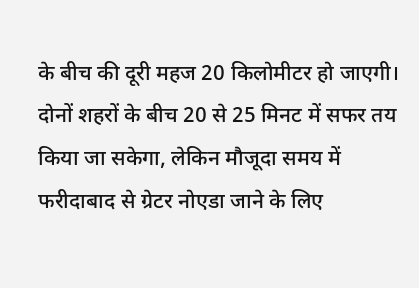के बीच की दूरी महज 20 किलोमीटर हो जाएगी। दोनों शहरों के बीच 20 से 25 मिनट में सफर तय किया जा सकेगा, लेकिन मौजूदा समय में फरीदाबाद से ग्रेटर नोएडा जाने के लिए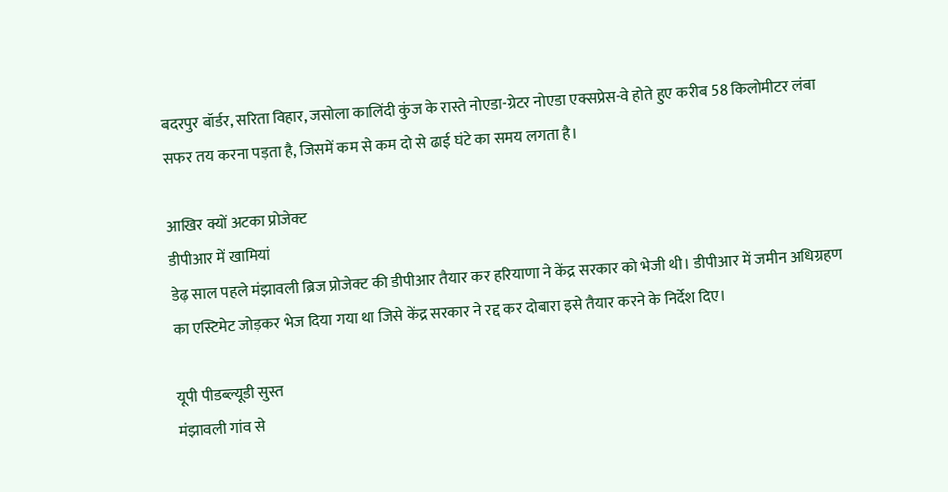बदरपुर बॉर्डर, सरिता विहार, जसोला कालिंदी कुंज के रास्ते नोएडा-ग्रेटर नोएडा एक्सप्रेस-वे होते हुए करीब 58 किलोमीटर लंबा सफर तय करना पड़ता है, जिसमें कम से कम दो से ढाई घंटे का समय लगता है।

आखिर क्यों अटका प्रोजेक्ट
डीपीआर में खामियां
डेढ़ साल पहले मंझावली ब्रिज प्रोजेक्ट की डीपीआर तैयार कर हरियाणा ने केंद्र सरकार को भेजी थी। डीपीआर में जमीन अधिग्रहण का एस्टिमेट जोड़कर भेज दिया गया था जिसे केंद्र सरकार ने रद्द कर दोबारा इसे तैयार करने के निर्देश दिए।

यूपी पीडब्ल्यूडी सुस्त
मंझावली गांव से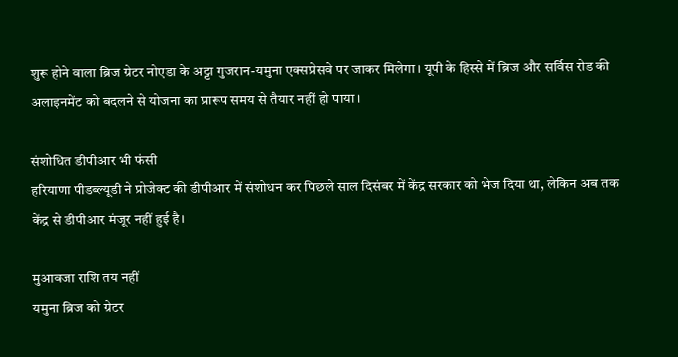शुरू होने वाला ब्रिज ग्रेटर नोएडा के अट्टा गुजरान-यमुना एक्सप्रेसवे पर जाकर मिलेगा। यूपी के हिस्से में ब्रिज और सर्विस रोड की अलाइनमेंट को बदलने से योजना का प्रारूप समय से तैयार नहीं हो पाया।

संशोधित डीपीआर भी फंसी
हरियाणा पीडब्ल्यूडी ने प्रोजेक्ट की डीपीआर में संशोधन कर पिछले साल दिसंबर में केंद्र सरकार को भेज दिया था, लेकिन अब तक केंद्र से डीपीआर मंजूर नहीं हुई है।

मुआवजा राशि तय नहीं
यमुना ब्रिज को ग्रेटर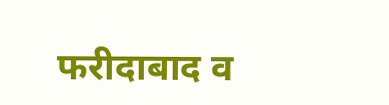फरीदाबाद व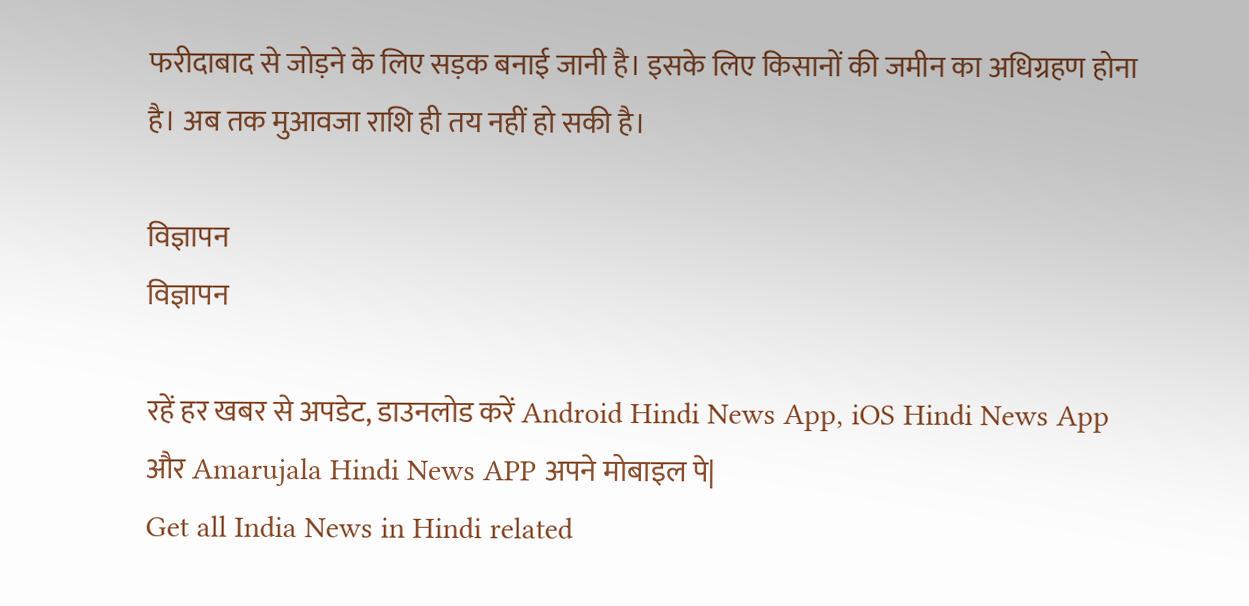फरीदाबाद से जोड़ने के लिए सड़क बनाई जानी है। इसके लिए किसानों की जमीन का अधिग्रहण होना है। अब तक मुआवजा राशि ही तय नहीं हो सकी है।

विज्ञापन
विज्ञापन

रहें हर खबर से अपडेट, डाउनलोड करें Android Hindi News App, iOS Hindi News App और Amarujala Hindi News APP अपने मोबाइल पे|
Get all India News in Hindi related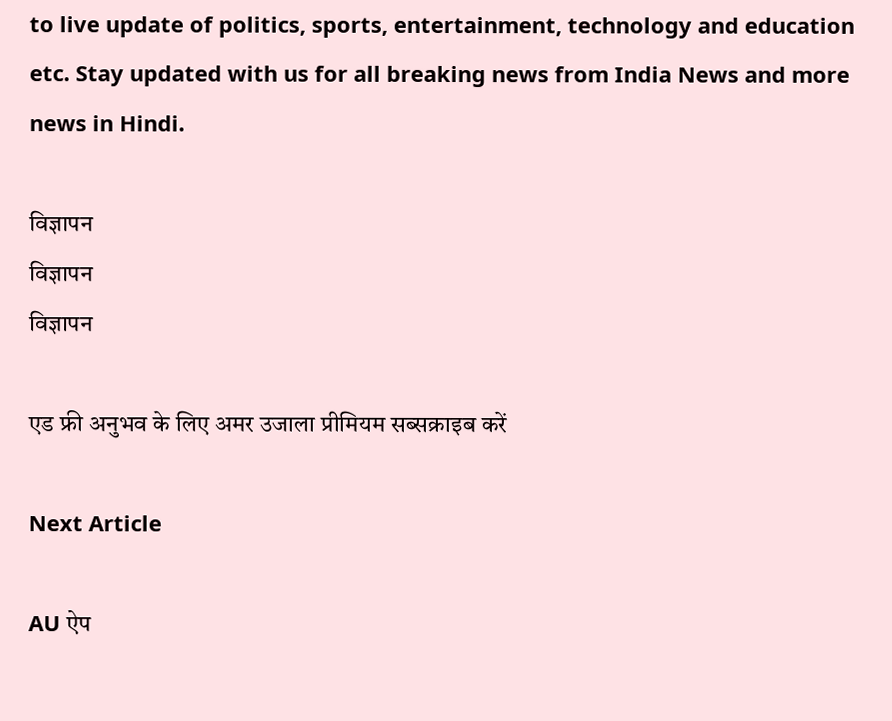to live update of politics, sports, entertainment, technology and education etc. Stay updated with us for all breaking news from India News and more news in Hindi.

विज्ञापन
विज्ञापन
विज्ञापन

एड फ्री अनुभव के लिए अमर उजाला प्रीमियम सब्सक्राइब करें

Next Article

AU ऐप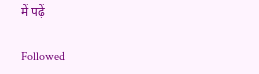में पढ़ें

Followed